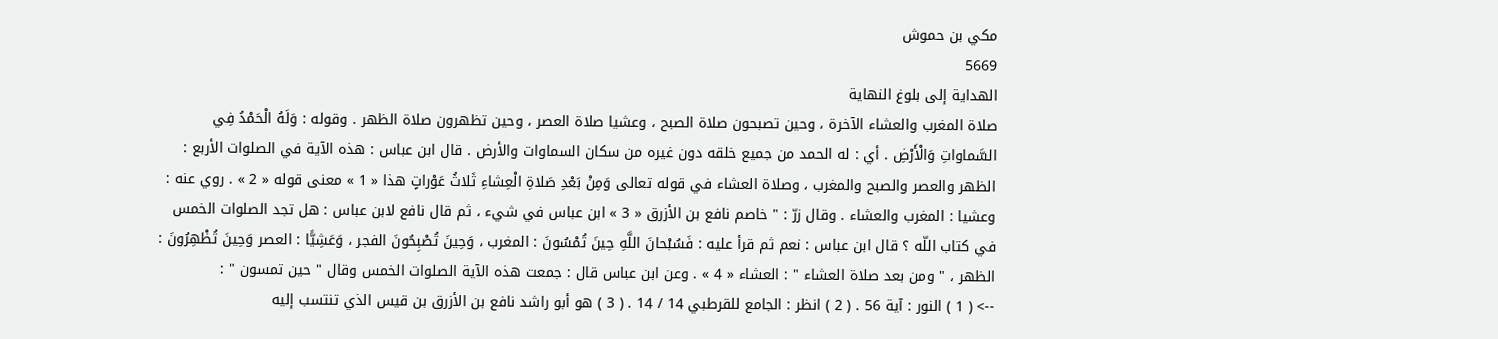مكي بن حموش
5669
الهداية إلى بلوغ النهاية
صلاة المغرب والعشاء الآخرة ، وحين تصبحون صلاة الصبح ، وعشيا صلاة العصر ، وحين تظهرون صلاة الظهر . وقوله : وَلَهُ الْحَمْدُ فِي السَّماواتِ وَالْأَرْضِ . أي : له الحمد من جميع خلقه دون غيره من سكان السماوات والأرض . قال ابن عباس : هذه الآية في الصلوات الأربع : الظهر والعصر والصبح والمغرب ، وصلاة العشاء في قوله تعالى وَمِنْ بَعْدِ صَلاةِ الْعِشاءِ ثَلاثُ عَوْراتٍ هذا « 1 » معنى قوله « 2 » . روي عنه : وعشيا : المغرب والعشاء . وقال زرّ : " خاصم نافع بن الأزرق « 3 » ابن عباس في شيء ، ثم قال نافع لابن عباس : هل تجد الصلوات الخمس في كتاب اللّه ؟ قال ابن عباس : نعم ثم قرأ عليه : فَسُبْحانَ اللَّهِ حِينَ تُمْسُونَ : المغرب ، وَحِينَ تُصْبِحُونَ الفجر ، وَعَشِيًّا : العصر وَحِينَ تُظْهِرُونَ : الظهر ، " ومن بعد صلاة العشاء " : العشاء « 4 » . وعن ابن عباس قال : جمعت هذه الآية الصلوات الخمس وقال " حين تمسون " :
--> ( 1 ) النور : آية 56 . ( 2 ) انظر : الجامع للقرطبي 14 / 14 . ( 3 ) هو أبو راشد نافع بن الأزرق بن قيس الذي تنتسب إليه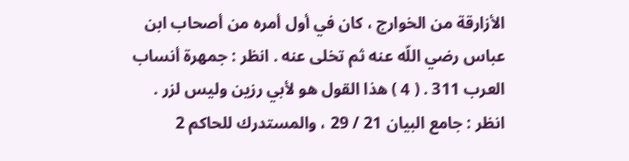الأزارقة من الخوارج ، كان في أول أمره من أصحاب ابن عباس رضي اللّه عنه ثم تخلى عنه . انظر : جمهرة أنساب العرب 311 . ( 4 ) هذا القول هو لأبي رزين وليس لزر . انظر : جامع البيان 21 / 29 ، والمستدرك للحاكم 2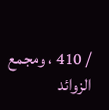/ 410 ، ومجمع الزوائد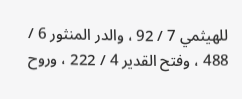للهيثمي 7 / 92 ، والدر المنثور 6 / 488 ، وفتح القدير 4 / 222 ، وروح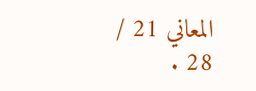المعاني 21 / 28 .